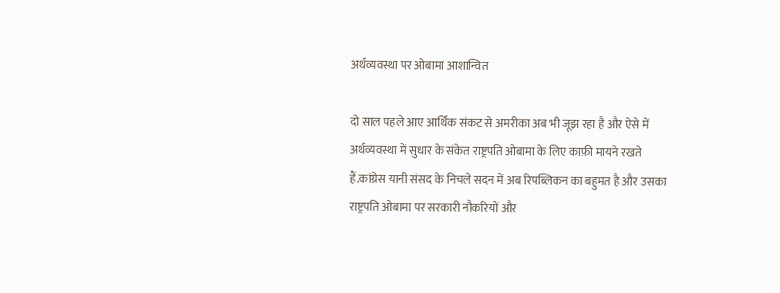अर्थव्यवस्था पर ओबामा आशान्वित

दो साल पहले आए आर्थिक संकट से अमरीका अब भी जूझ रहा है और ऐसे में अर्थव्यवस्था में सुधार के संकेत राष्ट्रपति ओबामा के लिए काफ़ी मायने रखते हैं.कांग्रेस यानी संसद के निचले सदन में अब रिपब्लिकन का बहुमत है और उसका राष्ट्रपति ओबामा पर सरकारी नौकरियों और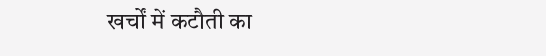खर्चों में कटौती का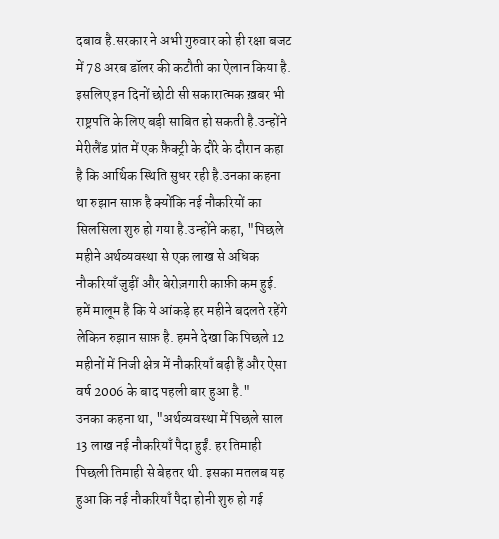दबाव है.सरकार ने अभी गुरुवार को ही रक्षा बजट में 78 अरब डॉलर की कटौती का ऐलान किया है.
इसलिए इन दिनों छोटी सी सकारात्मक ख़बर भी राष्ट्रपति के लिए बड़ी साबित हो सकती है.उन्होंने मेरीलैंड प्रांत में एक फ़ैक्ट्री के दौरे के दौरान कहा है कि आर्थिक स्थिति सुधर रही है.उनका कहना था रुझान साफ़ है क्योंकि नई नौकरियों का सिलसिला शुरु हो गया है.उन्होंने कहा, "पिछले महीने अर्थव्यवस्था से एक लाख से अधिक नौकरियाँ जुड़ीं और बेरोज़गारी काफ़ी कम हुई. हमें मालूम है कि ये आंकड़े हर महीने बदलते रहेंगे लेकिन रुझान साफ़ है. हमने देखा कि पिछले 12 महीनों में निजी क्षेत्र में नौकरियाँ बढ़ी हैं और ऐसा वर्ष 2006 के बाद पहली बार हुआ है."
उनका कहना था, "अर्थव्यवस्था में पिछले साल 13 लाख नई नौकरियाँ पैदा हुईं. हर तिमाही पिछली तिमाही से बेहतर थी. इसका मतलब यह हुआ कि नई नौकरियाँ पैदा होनी शुरु हो गई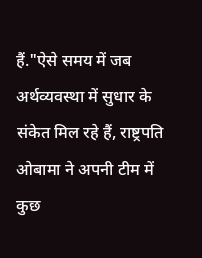हैं."ऐसे समय में जब अर्थव्यवस्था में सुधार के संकेत मिल रहे हैं, राष्ट्रपति ओबामा ने अपनी टीम में कुछ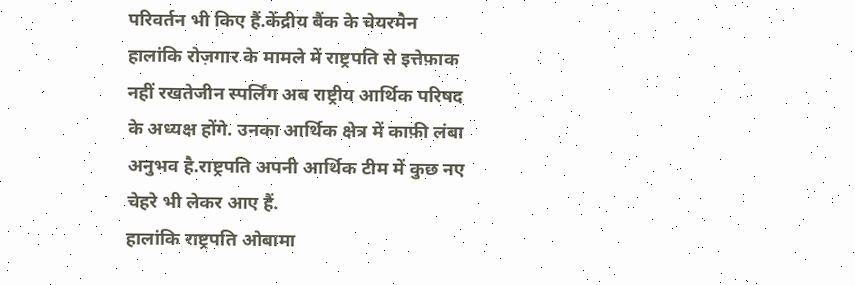परिवर्तन भी किए हैं.केंद्रीय बैंक के चेयरमैन हालांकि रोज़गार के मामले में राष्ट्रपति से इत्तेफ़ाक नहीं रखतेजीन स्पर्लिंग अब राष्ट्रीय आर्थिक परिषद के अध्यक्ष होंगे. उनका आर्थिक क्षेत्र में काफ़ी लंबा अनुभव है.राष्ट्रपति अपनी आर्थिक टीम में कुछ नए चेहरे भी लेकर आए हैं.
हालांकि राष्ट्रपति ओबामा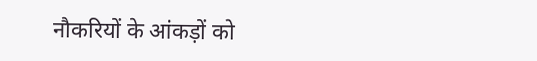नौकरियों के आंकड़ों को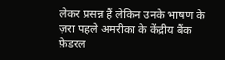लेकर प्रसन्न हैं लेकिन उनके भाषण के ज़रा पहले अमरीका के केंद्रीय बैंक फ़ेडरल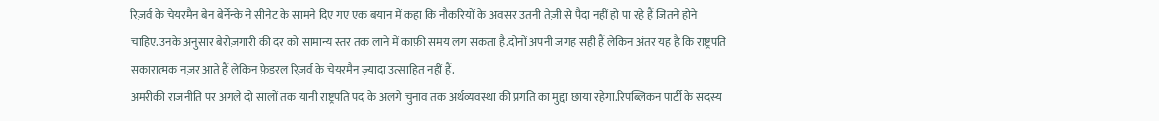रिज़र्व के चेयरमैन बेन बेर्नेन्के ने सीनेट के सामने दिए गए एक बयान में कहा कि नौकरियों के अवसर उतनी तेज़ी से पैदा नहीं हो पा रहे हैं जितने होने चाहिए.उनके अनुसार बेरोज़गारी की दर को सामान्य स्तर तक लाने में काफ़ी समय लग सकता है.दोनों अपनी जगह सही हैं लेकिन अंतर यह है कि राष्ट्रपति सकारात्मक नज़र आते हैं लेकिन फ़ेडरल रिज़र्व के चेयरमैन ज़्यादा उत्साहित नहीं हैं.
अमरीकी राजनीति पर अगले दो सालों तक यानी राष्ट्रपति पद के अलगे चुनाव तक अर्थव्यवस्था की प्रगति का मुद्दा छाया रहेगा.रिपब्लिकन पार्टी के सदस्य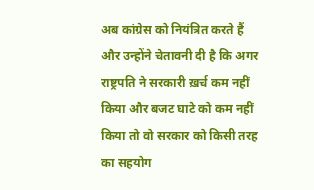अब कांग्रेस को नियंत्रित करते हैं और उन्होंने चेतावनी दी है कि अगर राष्ट्रपति ने सरकारी ख़र्च कम नहीं किया और बजट घाटे को कम नहीं किया तो वो सरकार को किसी तरह का सहयोग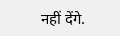नहीं देंगे.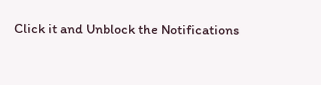Click it and Unblock the Notifications